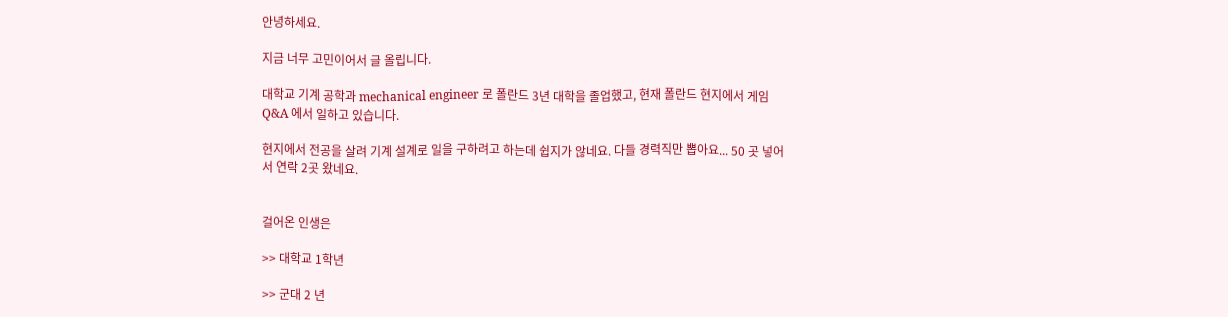안녕하세요.

지금 너무 고민이어서 글 올립니다.

대학교 기계 공학과 mechanical engineer 로 폴란드 3년 대학을 졸업했고, 현재 폴란드 현지에서 게임 Q&A 에서 일하고 있습니다.

현지에서 전공을 살려 기계 설계로 일을 구하려고 하는데 쉽지가 않네요. 다들 경력직만 뽑아요... 50 곳 넣어서 연락 2곳 왔네요.


걸어온 인생은

>> 대학교 1학년

>> 군대 2 년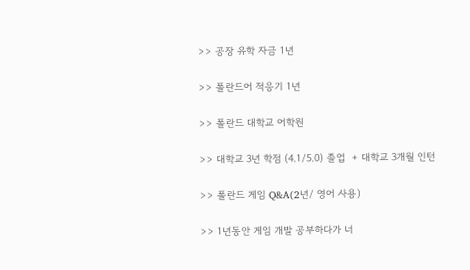>> 공장 유학 자금 1년

>> 폴란드어 적응기 1년

>> 폴란드 대학교 어학원

>> 대학교 3년 학점 (4.1/5.0) 졸업  + 대학교 3개월 인턴

>> 폴란드 게임 Q&A(2년/ 영어 사용)

>> 1년동안 게임 개발 공부하다가 너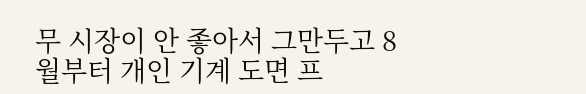무 시장이 안 좋아서 그만두고 8월부터 개인 기계 도면 프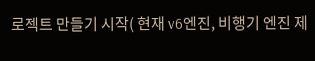로젝트 만들기 시작( 현재 v6엔진, 비행기 엔진 제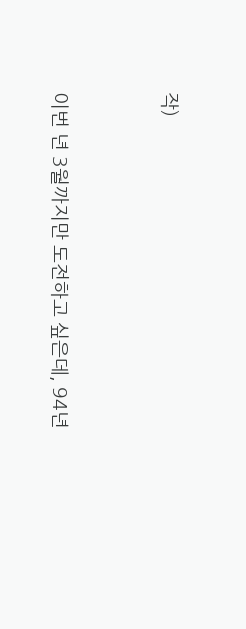작)



이번 년 3월까지만 도전하고 싶은데, 94년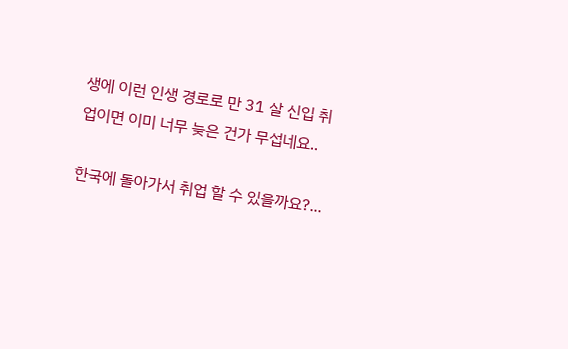생에 이런 인생 경로로 만 31 살 신입 취업이면 이미 너무 늦은 건가 무섭네요..

한국에 돌아가서 취업 할 수 있을까요?...